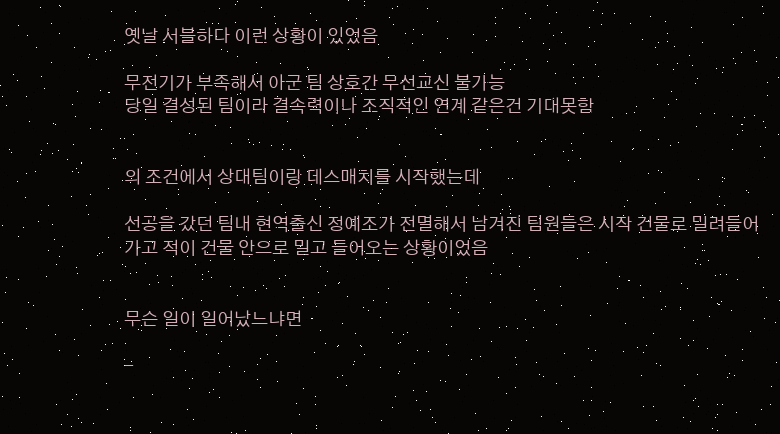옛날 서블하다 이런 상황이 있었음

무전기가 부족해서 아군 팀 상호간 무선교신 불가능
당일 결성된 팀이라 결속력이나 조직적인 연계 같은건 기대못함


의 조건에서 상대팀이랑 데스매치를 시작했는데

선공을 갔던 팀내 현역출신 정예조가 전멸해서 남겨진 팀원들은 시작 건물로 밀려들어가고 적이 건물 안으로 밀고 들어오는 상황이었음


무슨 일이 일어났느냐면

-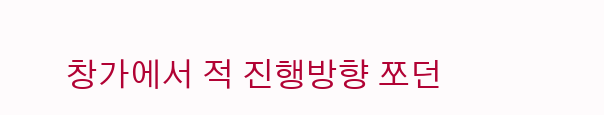창가에서 적 진행방향 쪼던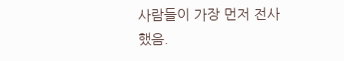사람들이 가장 먼저 전사했음.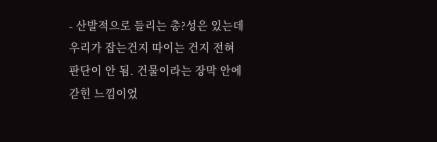- 산발적으로 들리는 총?성은 있는데 우리가 잡는건지 따이는 건지 전혀 판단이 안 됨. 건물이라는 장막 안에 갇힌 느낌이었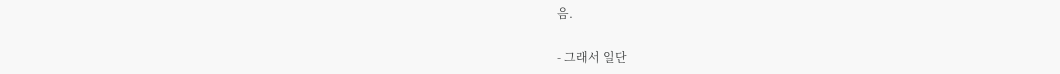음.

- 그래서 일단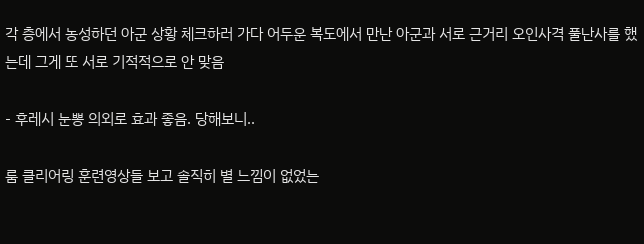각 층에서 농성하던 아군 상황 체크하러 가다 어두운 복도에서 만난 아군과 서로 근거리 오인사격 풀난사를 했는데 그게 또 서로 기적적으로 안 맞음

- 후레시 눈뽕 의외로 효과 좋음. 당해보니..

룸 클리어링 훈련영상들 보고 솔직히 별 느낌이 없었는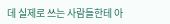데 실제로 쓰는 사람들한테 아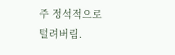주 정석적으로 털려버림.